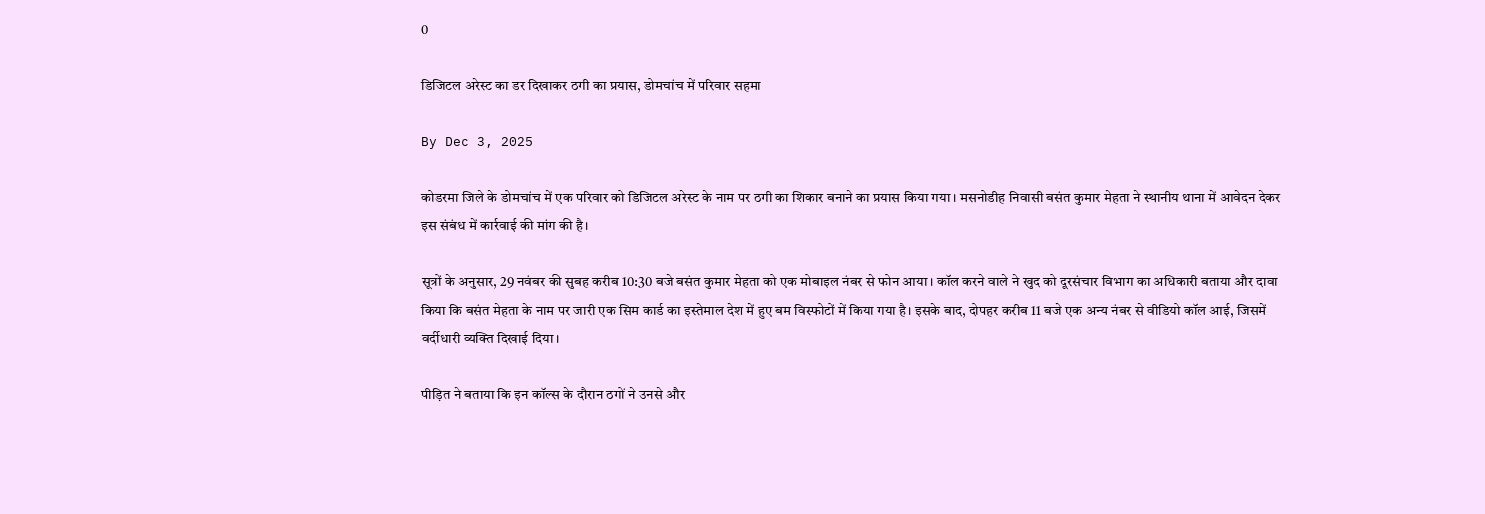0

डिजिटल अरेस्ट का डर दिखाकर ठगी का प्रयास, डोमचांच में परिवार सहमा

By Dec 3, 2025

कोडरमा जिले के डोमचांच में एक परिवार को डिजिटल अरेस्ट के नाम पर ठगी का शिकार बनाने का प्रयास किया गया। मसनोडीह निवासी बसंत कुमार मेहता ने स्थानीय थाना में आवेदन देकर इस संबंध में कार्रवाई की मांग की है।

सूत्रों के अनुसार, 29 नवंबर की सुबह करीब 10:30 बजे बसंत कुमार मेहता को एक मोबाइल नंबर से फोन आया। कॉल करने वाले ने खुद को दूरसंचार विभाग का अधिकारी बताया और दावा किया कि बसंत मेहता के नाम पर जारी एक सिम कार्ड का इस्तेमाल देश में हुए बम विस्फोटों में किया गया है। इसके बाद, दोपहर करीब 11 बजे एक अन्य नंबर से वीडियो कॉल आई, जिसमें वर्दीधारी व्यक्ति दिखाई दिया।

पीड़ित ने बताया कि इन कॉल्स के दौरान ठगों ने उनसे और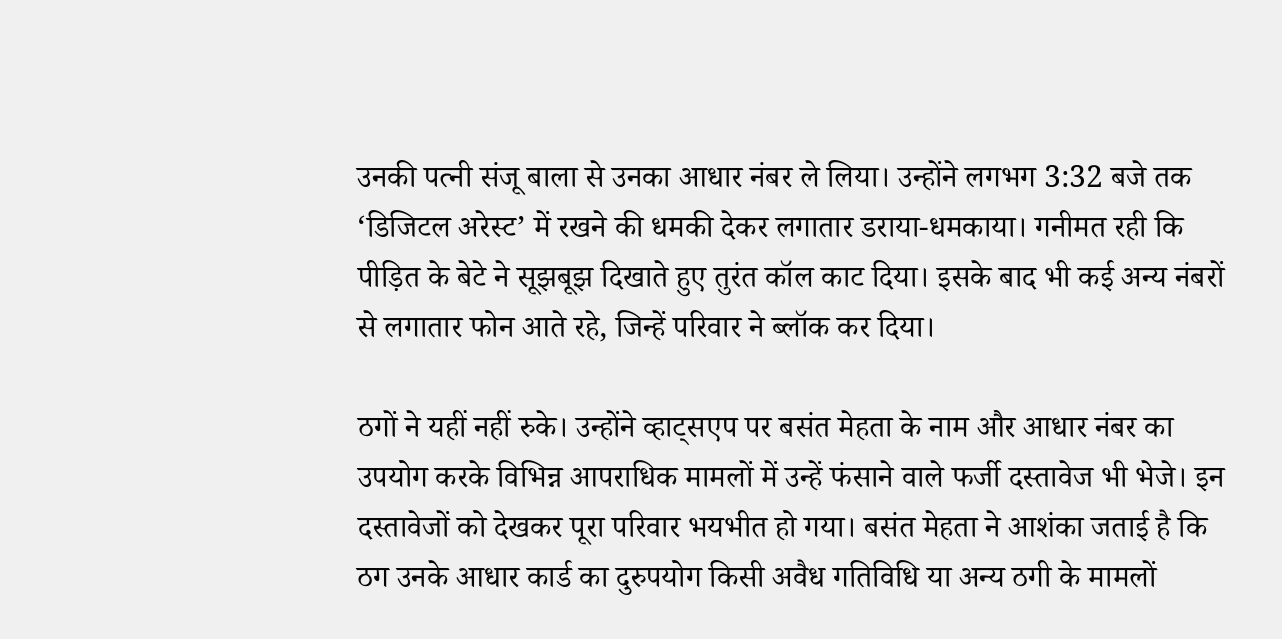उनकी पत्नी संजू बाला से उनका आधार नंबर ले लिया। उन्होंने लगभग 3:32 बजे तक ‘डिजिटल अरेस्ट’ में रखने की धमकी देकर लगातार डराया-धमकाया। गनीमत रही कि पीड़ित के बेटे ने सूझबूझ दिखाते हुए तुरंत कॉल काट दिया। इसके बाद भी कई अन्य नंबरों से लगातार फोन आते रहे, जिन्हें परिवार ने ब्लॉक कर दिया।

ठगों ने यहीं नहीं रुके। उन्होंने व्हाट्सएप पर बसंत मेहता के नाम और आधार नंबर का उपयोग करके विभिन्न आपराधिक मामलों में उन्हें फंसाने वाले फर्जी दस्तावेज भी भेजे। इन दस्तावेजों को देखकर पूरा परिवार भयभीत हो गया। बसंत मेहता ने आशंका जताई है कि ठग उनके आधार कार्ड का दुरुपयोग किसी अवैध गतिविधि या अन्य ठगी के मामलों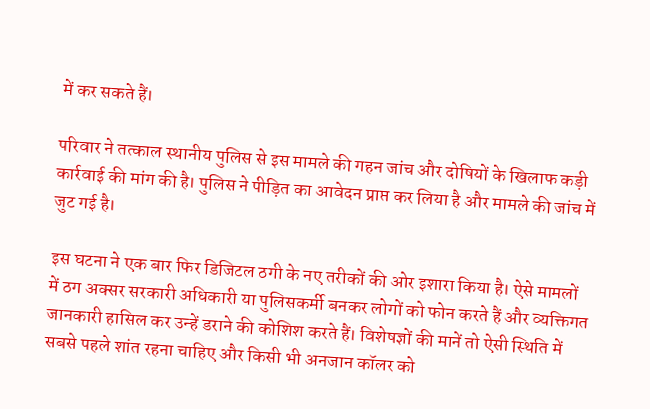में कर सकते हैं।

परिवार ने तत्काल स्थानीय पुलिस से इस मामले की गहन जांच और दोषियों के खिलाफ कड़ी कार्रवाई की मांग की है। पुलिस ने पीड़ित का आवेदन प्राप्त कर लिया है और मामले की जांच में जुट गई है।

इस घटना ने एक बार फिर डिजिटल ठगी के नए तरीकों की ओर इशारा किया है। ऐसे मामलों में ठग अक्सर सरकारी अधिकारी या पुलिसकर्मी बनकर लोगों को फोन करते हैं और व्यक्तिगत जानकारी हासिल कर उन्हें डराने की कोशिश करते हैं। विशेषज्ञों की मानें तो ऐसी स्थिति में सबसे पहले शांत रहना चाहिए और किसी भी अनजान कॉलर को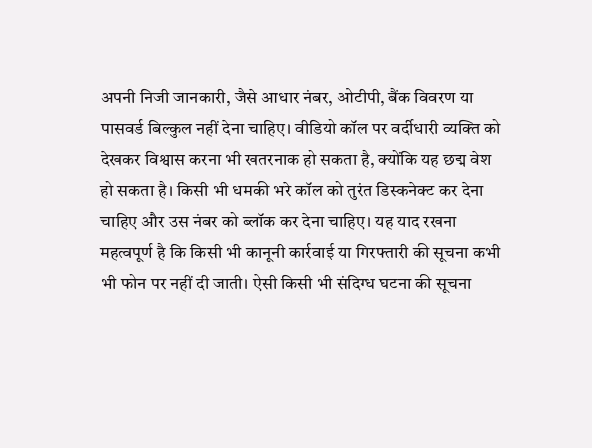अपनी निजी जानकारी, जैसे आधार नंबर, ओटीपी, बैंक विवरण या पासवर्ड बिल्कुल नहीं देना चाहिए। वीडियो कॉल पर वर्दीधारी व्यक्ति को देखकर विश्वास करना भी खतरनाक हो सकता है, क्योंकि यह छद्म वेश हो सकता है। किसी भी धमकी भरे कॉल को तुरंत डिस्कनेक्ट कर देना चाहिए और उस नंबर को ब्लॉक कर देना चाहिए। यह याद रखना महत्वपूर्ण है कि किसी भी कानूनी कार्रवाई या गिरफ्तारी की सूचना कभी भी फोन पर नहीं दी जाती। ऐसी किसी भी संदिग्ध घटना की सूचना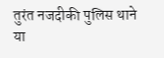तुरंत नजदीकी पुलिस थाने या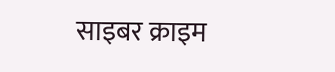साइबर क्राइम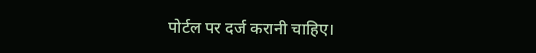पोर्टल पर दर्ज करानी चाहिए।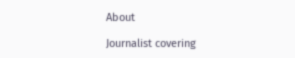About

Journalist covering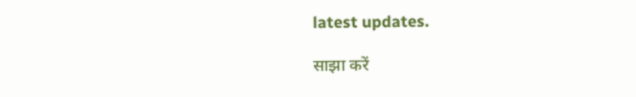latest updates.

साझा करें